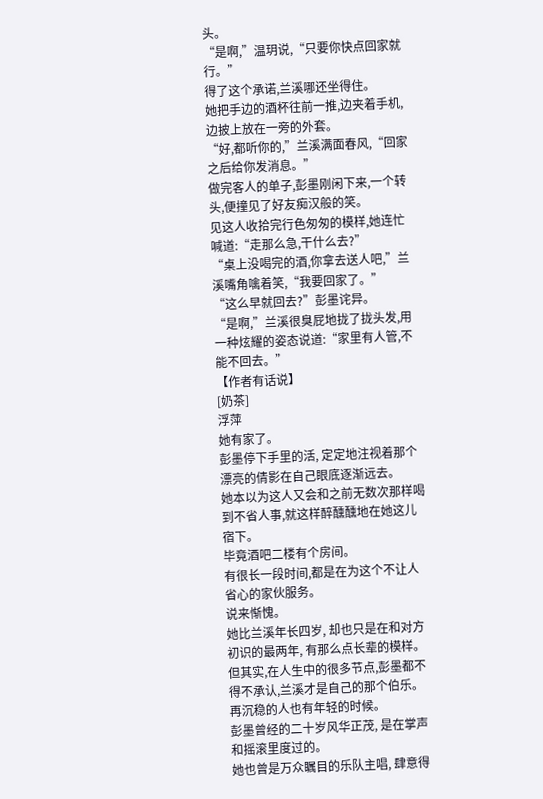头。
“是啊,”温玥说,“只要你快点回家就行。”
得了这个承诺,兰溪哪还坐得住。
她把手边的酒杯往前一推,边夹着手机,边披上放在一旁的外套。
“好,都听你的,”兰溪满面春风,“回家之后给你发消息。”
做完客人的单子,彭墨刚闲下来,一个转头,便撞见了好友痴汉般的笑。
见这人收拾完行色匆匆的模样,她连忙喊道:“走那么急,干什么去?”
“桌上没喝完的酒,你拿去送人吧,”兰溪嘴角噙着笑,“我要回家了。”
“这么早就回去?”彭墨诧异。
“是啊,”兰溪很臭屁地拢了拢头发,用一种炫耀的姿态说道:“家里有人管,不能不回去。”
【作者有话说】
[奶茶]
浮萍
她有家了。
彭墨停下手里的活, 定定地注视着那个漂亮的倩影在自己眼底逐渐远去。
她本以为这人又会和之前无数次那样喝到不省人事,就这样醉醺醺地在她这儿宿下。
毕竟酒吧二楼有个房间。
有很长一段时间,都是在为这个不让人省心的家伙服务。
说来惭愧。
她比兰溪年长四岁, 却也只是在和对方初识的最两年, 有那么点长辈的模样。
但其实,在人生中的很多节点,彭墨都不得不承认,兰溪才是自己的那个伯乐。
再沉稳的人也有年轻的时候。
彭墨曾经的二十岁风华正茂, 是在掌声和摇滚里度过的。
她也曾是万众瞩目的乐队主唱, 肆意得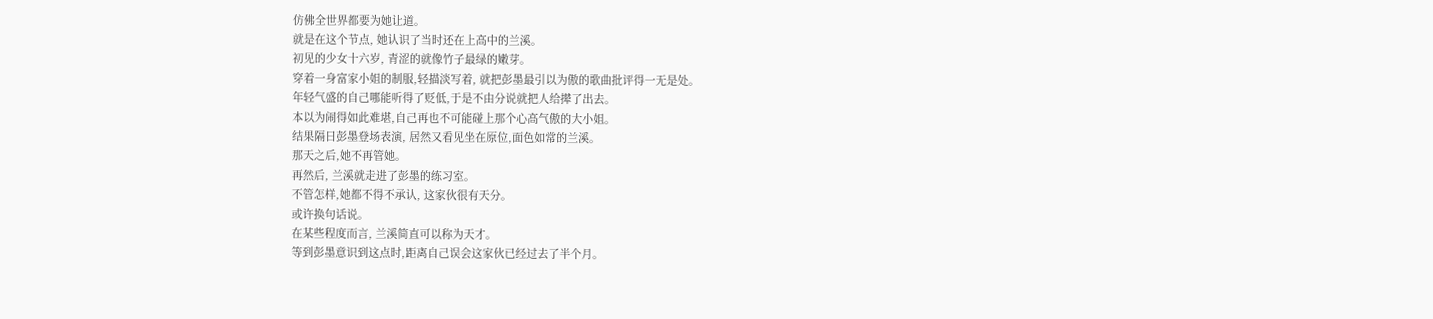仿佛全世界都要为她让道。
就是在这个节点, 她认识了当时还在上高中的兰溪。
初见的少女十六岁, 青涩的就像竹子最绿的嫩芽。
穿着一身富家小姐的制服,轻描淡写着, 就把彭墨最引以为傲的歌曲批评得一无是处。
年轻气盛的自己哪能听得了贬低,于是不由分说就把人给撵了出去。
本以为闹得如此难堪,自己再也不可能碰上那个心高气傲的大小姐。
结果隔日彭墨登场表演, 居然又看见坐在原位,面色如常的兰溪。
那天之后,她不再管她。
再然后, 兰溪就走进了彭墨的练习室。
不管怎样,她都不得不承认, 这家伙很有天分。
或许换句话说。
在某些程度而言, 兰溪简直可以称为天才。
等到彭墨意识到这点时,距离自己误会这家伙已经过去了半个月。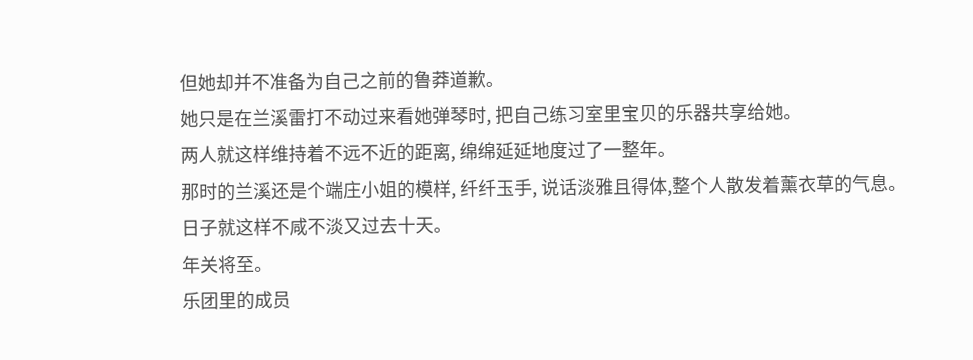但她却并不准备为自己之前的鲁莽道歉。
她只是在兰溪雷打不动过来看她弹琴时, 把自己练习室里宝贝的乐器共享给她。
两人就这样维持着不远不近的距离, 绵绵延延地度过了一整年。
那时的兰溪还是个端庄小姐的模样, 纤纤玉手, 说话淡雅且得体,整个人散发着薰衣草的气息。
日子就这样不咸不淡又过去十天。
年关将至。
乐团里的成员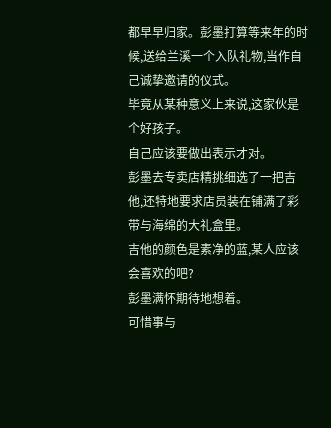都早早归家。彭墨打算等来年的时候,送给兰溪一个入队礼物,当作自己诚挚邀请的仪式。
毕竟从某种意义上来说,这家伙是个好孩子。
自己应该要做出表示才对。
彭墨去专卖店精挑细选了一把吉他,还特地要求店员装在铺满了彩带与海绵的大礼盒里。
吉他的颜色是素净的蓝,某人应该会喜欢的吧?
彭墨满怀期待地想着。
可惜事与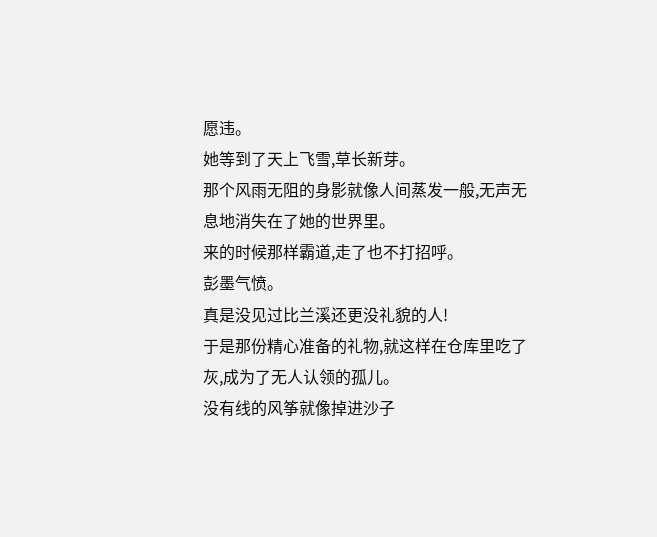愿违。
她等到了天上飞雪,草长新芽。
那个风雨无阻的身影就像人间蒸发一般,无声无息地消失在了她的世界里。
来的时候那样霸道,走了也不打招呼。
彭墨气愤。
真是没见过比兰溪还更没礼貌的人!
于是那份精心准备的礼物,就这样在仓库里吃了灰,成为了无人认领的孤儿。
没有线的风筝就像掉进沙子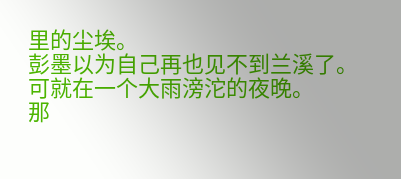里的尘埃。
彭墨以为自己再也见不到兰溪了。
可就在一个大雨滂沱的夜晚。
那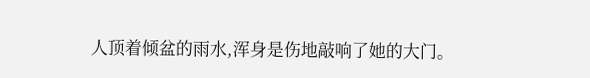人顶着倾盆的雨水,浑身是伤地敲响了她的大门。